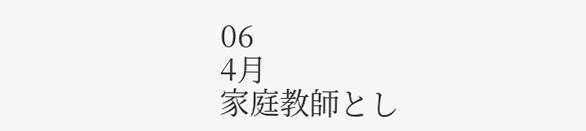06
4月
家庭教師とし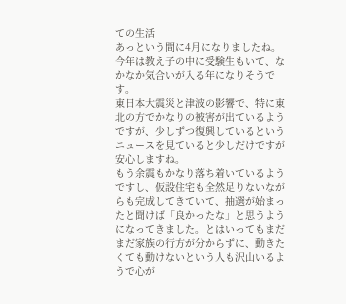ての生活
あっという間に4月になりましたね。
今年は教え子の中に受験生もいて、なかなか気合いが入る年になりそうです。
東日本大震災と津波の影響で、特に東北の方でかなりの被害が出ているようですが、少しずつ復興しているというニュースを見ていると少しだけですが安心しますね。
もう余震もかなり落ち着いているようですし、仮設住宅も全然足りないながらも完成してきていて、抽選が始まったと聞けば「良かったな」と思うようになってきました。とはいってもまだまだ家族の行方が分からずに、動きたくても動けないという人も沢山いるようで心が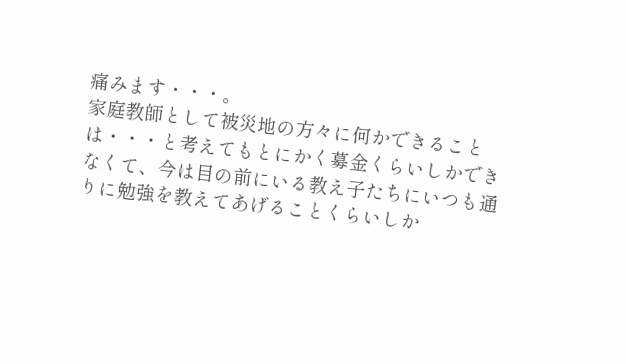痛みます・・・。
家庭教師として被災地の方々に何かできることは・・・と考えてもとにかく募金くらいしかできなくて、今は目の前にいる教え子たちにいつも通りに勉強を教えてあげることくらいしか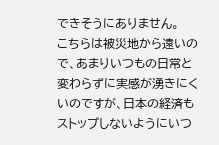できそうにありません。
こちらは被災地から遠いので、あまりいつもの日常と変わらずに実感が湧きにくいのですが、日本の経済もストップしないようにいつ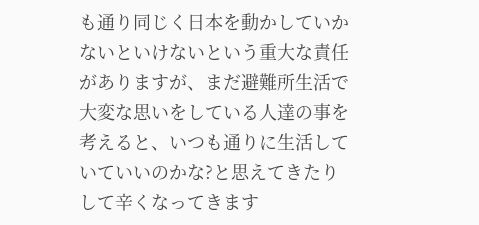も通り同じく日本を動かしていかないといけないという重大な責任がありますが、まだ避難所生活で大変な思いをしている人達の事を考えると、いつも通りに生活していていいのかな?と思えてきたりして辛くなってきます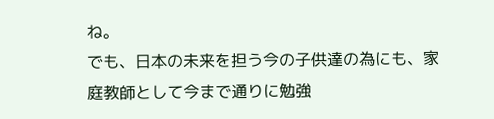ね。
でも、日本の未来を担う今の子供達の為にも、家庭教師として今まで通りに勉強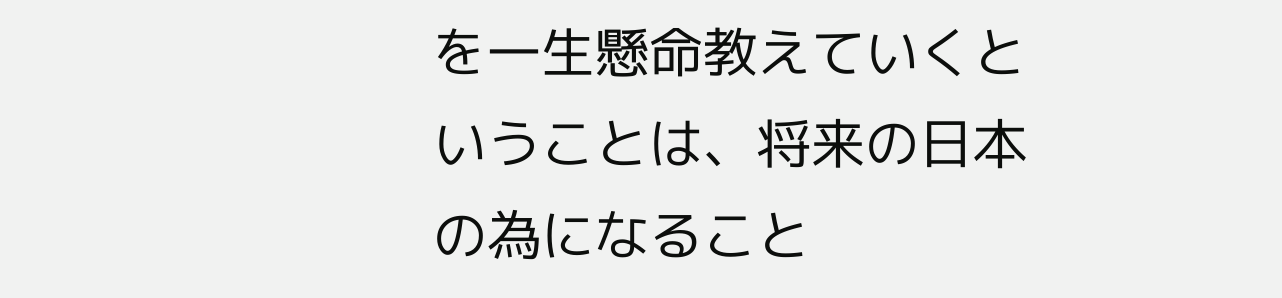を一生懸命教えていくということは、将来の日本の為になること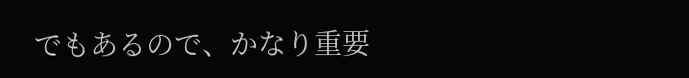でもあるので、かなり重要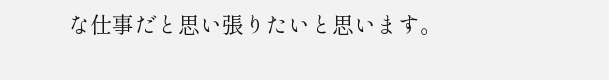な仕事だと思い張りたいと思います。